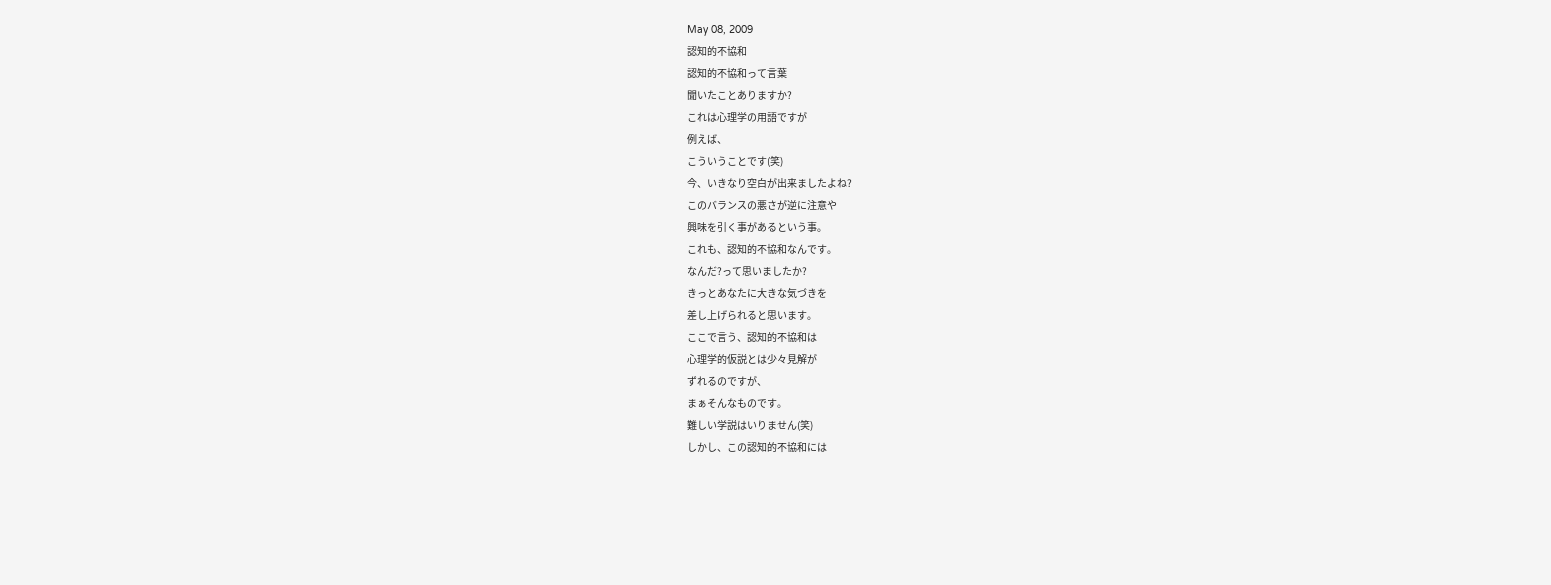May 08, 2009
認知的不協和
認知的不協和って言葉
聞いたことありますか?
これは心理学の用語ですが
例えば、
こういうことです(笑)
今、いきなり空白が出来ましたよね?
このバランスの悪さが逆に注意や
興味を引く事があるという事。
これも、認知的不協和なんです。
なんだ?って思いましたか?
きっとあなたに大きな気づきを
差し上げられると思います。
ここで言う、認知的不協和は
心理学的仮説とは少々見解が
ずれるのですが、
まぁそんなものです。
難しい学説はいりません(笑)
しかし、この認知的不協和には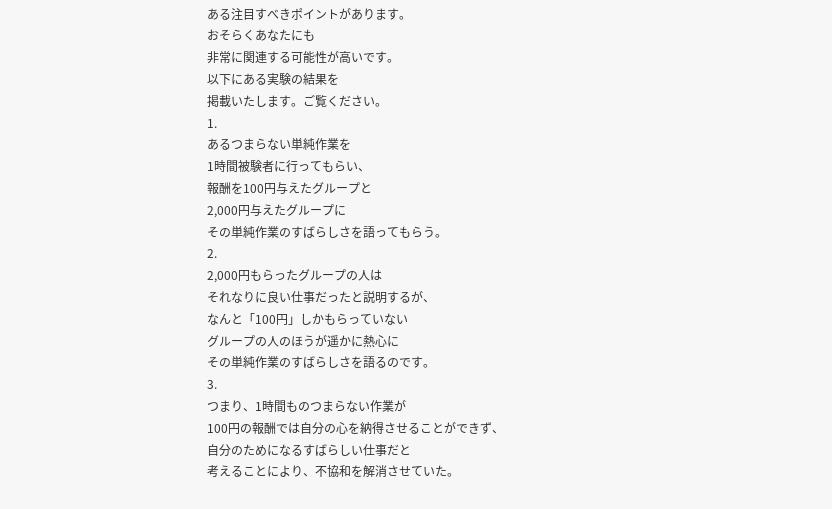ある注目すべきポイントがあります。
おそらくあなたにも
非常に関連する可能性が高いです。
以下にある実験の結果を
掲載いたします。ご覧ください。
1.
あるつまらない単純作業を
1時間被験者に行ってもらい、
報酬を100円与えたグループと
2,000円与えたグループに
その単純作業のすばらしさを語ってもらう。
2.
2,000円もらったグループの人は
それなりに良い仕事だったと説明するが、
なんと「100円」しかもらっていない
グループの人のほうが遥かに熱心に
その単純作業のすばらしさを語るのです。
3.
つまり、1時間ものつまらない作業が
100円の報酬では自分の心を納得させることができず、
自分のためになるすばらしい仕事だと
考えることにより、不協和を解消させていた。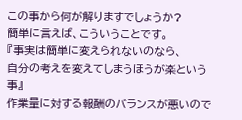この事から何が解りますでしょうか?
簡単に言えば、こういうことです。
『事実は簡単に変えられないのなら、
自分の考えを変えてしまうほうが楽という事』
作業量に対する報酬のバランスが悪いので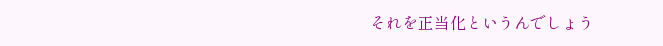それを正当化というんでしょう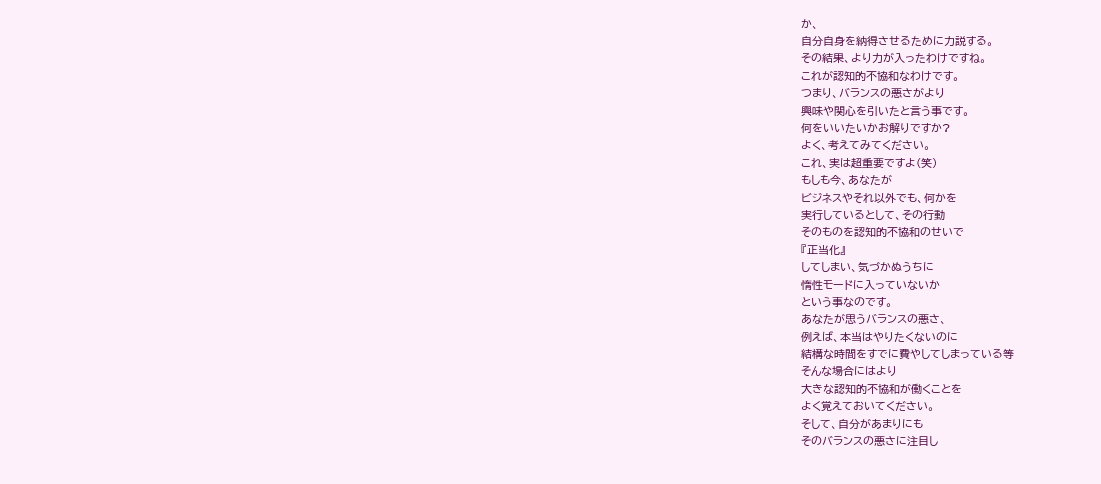か、
自分自身を納得させるために力説する。
その結果、より力が入ったわけですね。
これが認知的不協和なわけです。
つまり、バランスの悪さがより
興味や関心を引いたと言う事です。
何をいいたいかお解りですか?
よく、考えてみてください。
これ、実は超重要ですよ(笑)
もしも今、あなたが
ビジネスやそれ以外でも、何かを
実行しているとして、その行動
そのものを認知的不協和のせいで
『正当化』
してしまい、気づかぬうちに
惰性モードに入っていないか
という事なのです。
あなたが思うバランスの悪さ、
例えば、本当はやりたくないのに
結構な時間をすでに費やしてしまっている等
そんな場合にはより
大きな認知的不協和が働くことを
よく覚えておいてください。
そして、自分があまりにも
そのバランスの悪さに注目し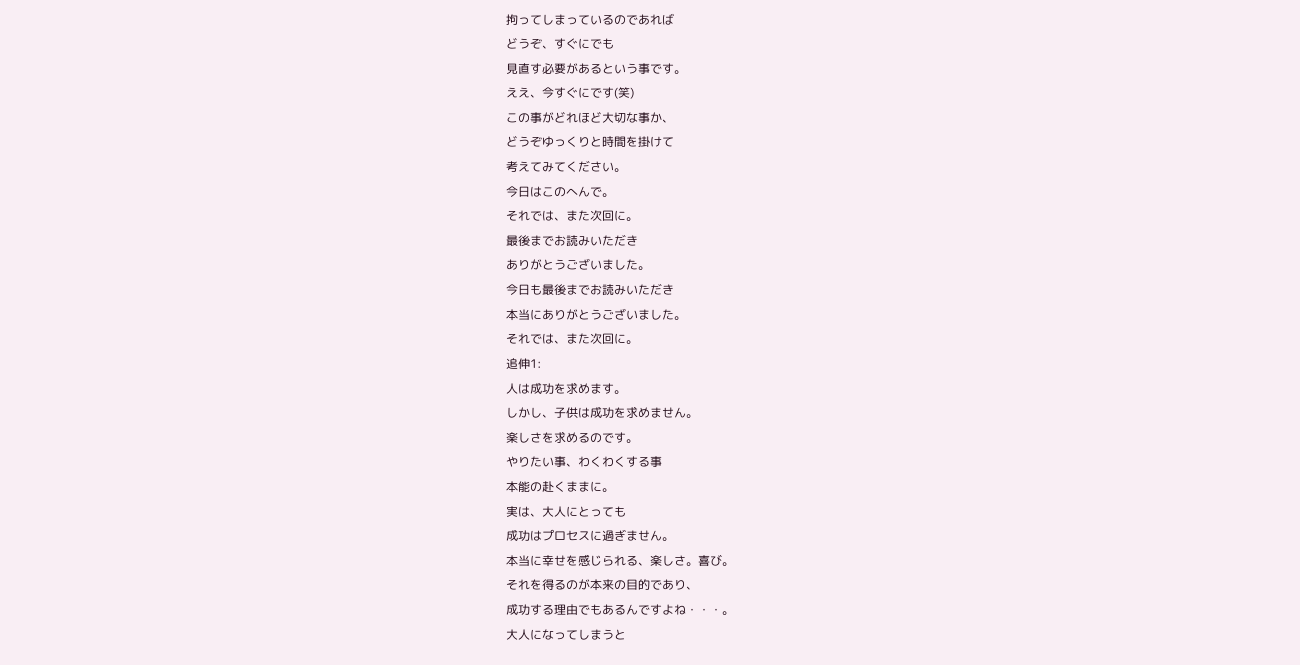拘ってしまっているのであれば
どうぞ、すぐにでも
見直す必要があるという事です。
ええ、今すぐにです(笑)
この事がどれほど大切な事か、
どうぞゆっくりと時間を掛けて
考えてみてください。
今日はこのへんで。
それでは、また次回に。
最後までお読みいただき
ありがとうございました。
今日も最後までお読みいただき
本当にありがとうございました。
それでは、また次回に。
追伸1:
人は成功を求めます。
しかし、子供は成功を求めません。
楽しさを求めるのです。
やりたい事、わくわくする事
本能の赴くままに。
実は、大人にとっても
成功はプロセスに過ぎません。
本当に幸せを感じられる、楽しさ。喜び。
それを得るのが本来の目的であり、
成功する理由でもあるんですよね・・・。
大人になってしまうと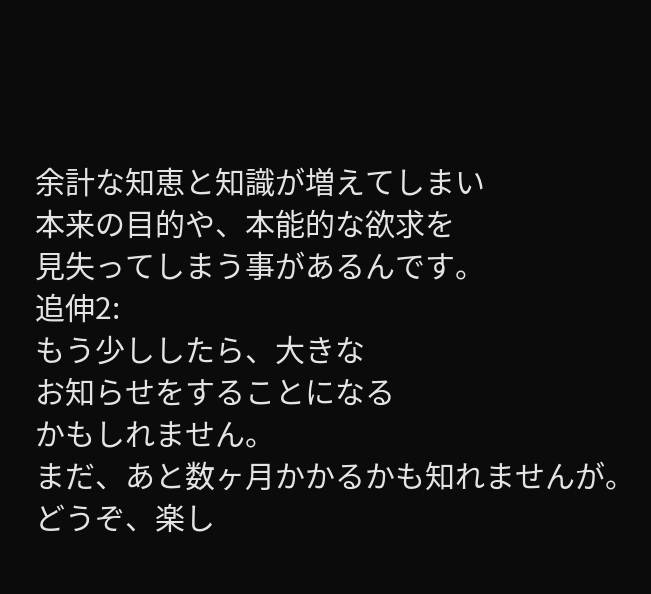余計な知恵と知識が増えてしまい
本来の目的や、本能的な欲求を
見失ってしまう事があるんです。
追伸2:
もう少ししたら、大きな
お知らせをすることになる
かもしれません。
まだ、あと数ヶ月かかるかも知れませんが。
どうぞ、楽し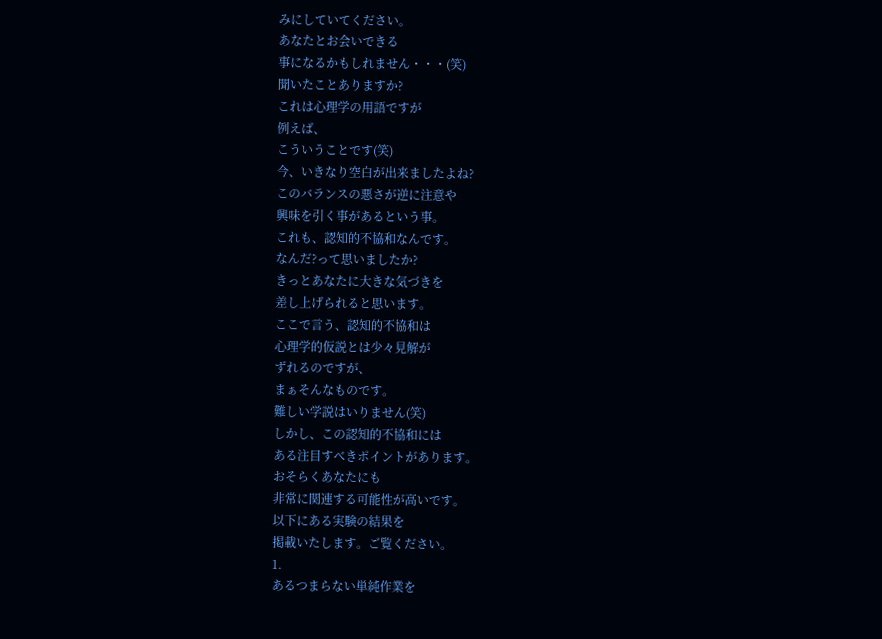みにしていてください。
あなたとお会いできる
事になるかもしれません・・・(笑)
聞いたことありますか?
これは心理学の用語ですが
例えば、
こういうことです(笑)
今、いきなり空白が出来ましたよね?
このバランスの悪さが逆に注意や
興味を引く事があるという事。
これも、認知的不協和なんです。
なんだ?って思いましたか?
きっとあなたに大きな気づきを
差し上げられると思います。
ここで言う、認知的不協和は
心理学的仮説とは少々見解が
ずれるのですが、
まぁそんなものです。
難しい学説はいりません(笑)
しかし、この認知的不協和には
ある注目すべきポイントがあります。
おそらくあなたにも
非常に関連する可能性が高いです。
以下にある実験の結果を
掲載いたします。ご覧ください。
1.
あるつまらない単純作業を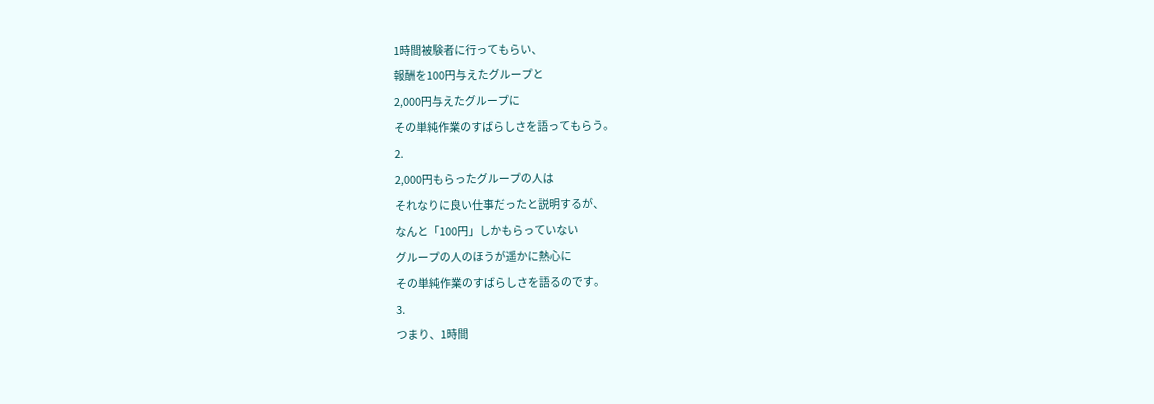1時間被験者に行ってもらい、
報酬を100円与えたグループと
2,000円与えたグループに
その単純作業のすばらしさを語ってもらう。
2.
2,000円もらったグループの人は
それなりに良い仕事だったと説明するが、
なんと「100円」しかもらっていない
グループの人のほうが遥かに熱心に
その単純作業のすばらしさを語るのです。
3.
つまり、1時間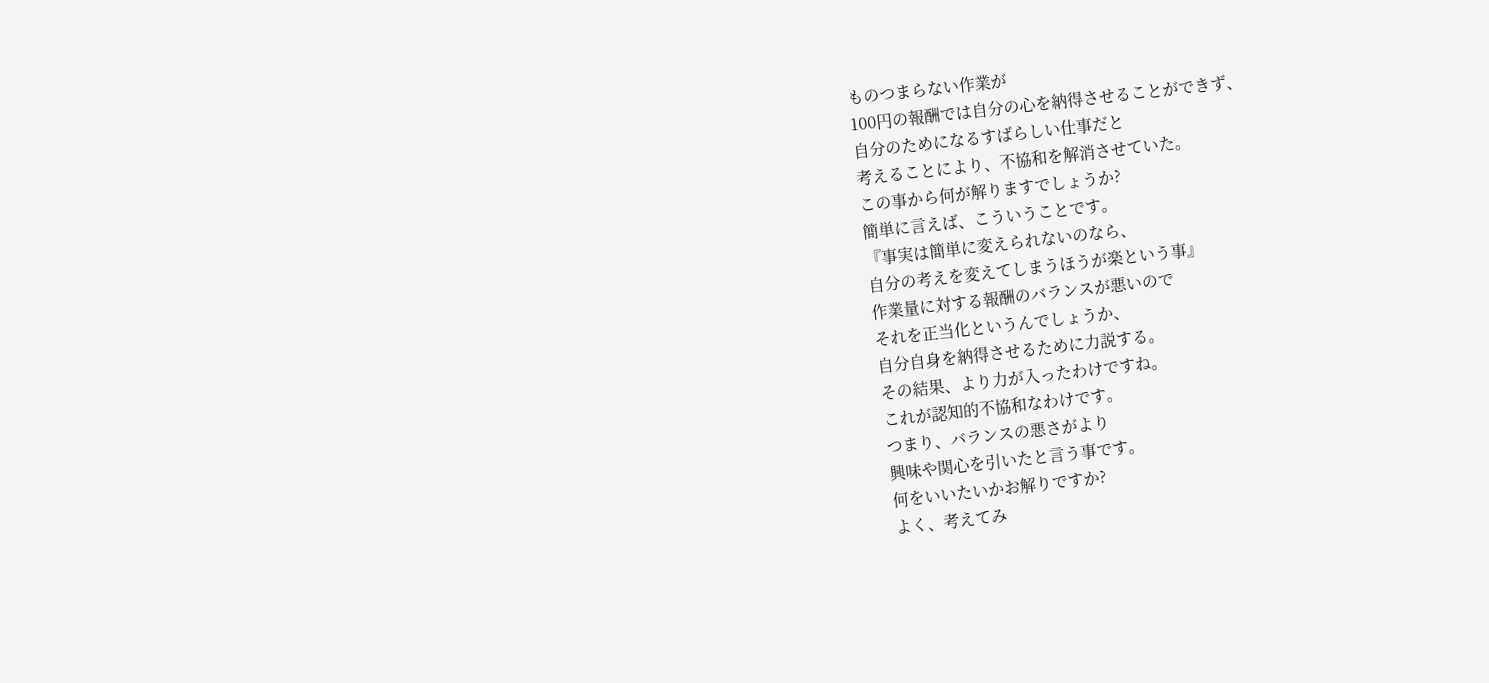ものつまらない作業が
100円の報酬では自分の心を納得させることができず、
自分のためになるすばらしい仕事だと
考えることにより、不協和を解消させていた。
この事から何が解りますでしょうか?
簡単に言えば、こういうことです。
『事実は簡単に変えられないのなら、
自分の考えを変えてしまうほうが楽という事』
作業量に対する報酬のバランスが悪いので
それを正当化というんでしょうか、
自分自身を納得させるために力説する。
その結果、より力が入ったわけですね。
これが認知的不協和なわけです。
つまり、バランスの悪さがより
興味や関心を引いたと言う事です。
何をいいたいかお解りですか?
よく、考えてみ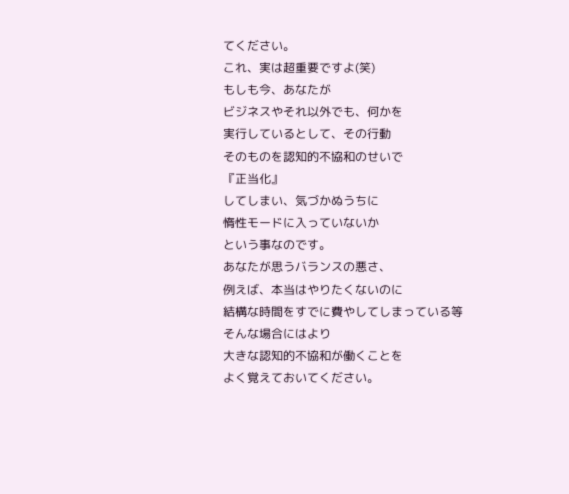てください。
これ、実は超重要ですよ(笑)
もしも今、あなたが
ビジネスやそれ以外でも、何かを
実行しているとして、その行動
そのものを認知的不協和のせいで
『正当化』
してしまい、気づかぬうちに
惰性モードに入っていないか
という事なのです。
あなたが思うバランスの悪さ、
例えば、本当はやりたくないのに
結構な時間をすでに費やしてしまっている等
そんな場合にはより
大きな認知的不協和が働くことを
よく覚えておいてください。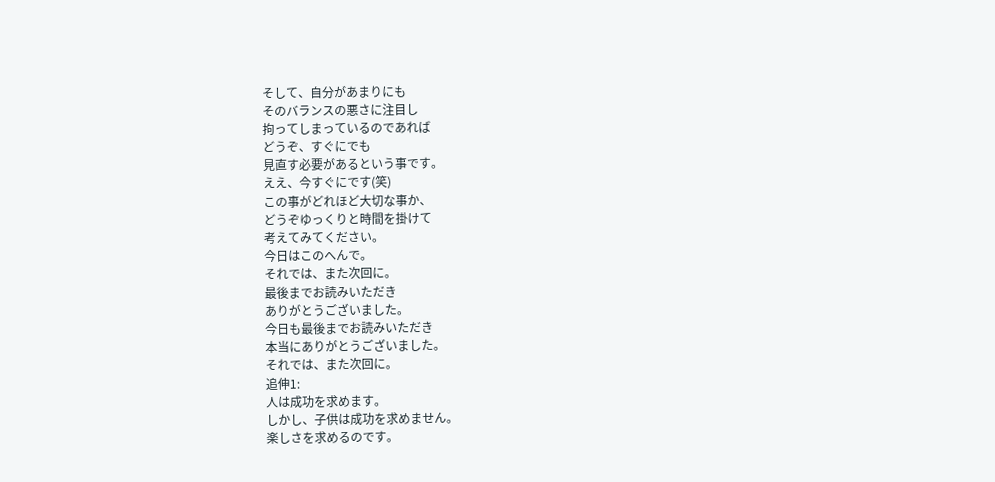そして、自分があまりにも
そのバランスの悪さに注目し
拘ってしまっているのであれば
どうぞ、すぐにでも
見直す必要があるという事です。
ええ、今すぐにです(笑)
この事がどれほど大切な事か、
どうぞゆっくりと時間を掛けて
考えてみてください。
今日はこのへんで。
それでは、また次回に。
最後までお読みいただき
ありがとうございました。
今日も最後までお読みいただき
本当にありがとうございました。
それでは、また次回に。
追伸1:
人は成功を求めます。
しかし、子供は成功を求めません。
楽しさを求めるのです。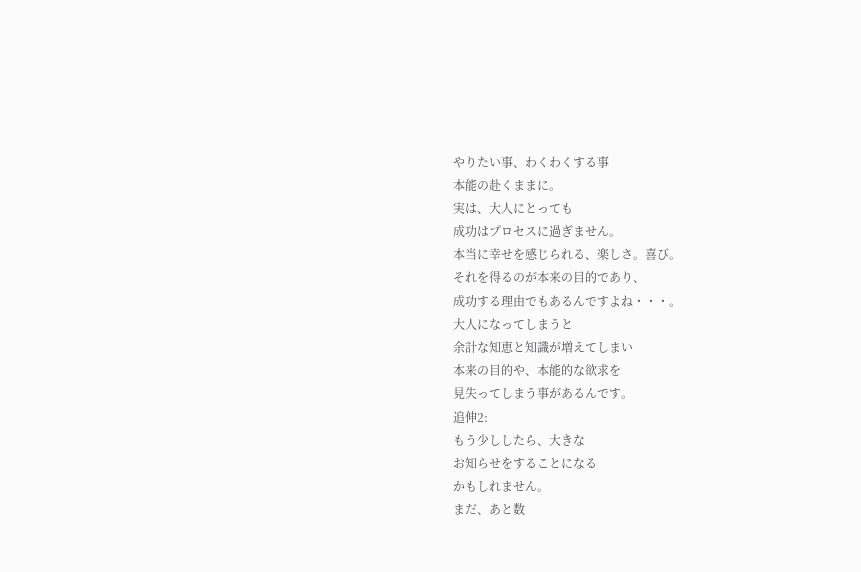やりたい事、わくわくする事
本能の赴くままに。
実は、大人にとっても
成功はプロセスに過ぎません。
本当に幸せを感じられる、楽しさ。喜び。
それを得るのが本来の目的であり、
成功する理由でもあるんですよね・・・。
大人になってしまうと
余計な知恵と知識が増えてしまい
本来の目的や、本能的な欲求を
見失ってしまう事があるんです。
追伸2:
もう少ししたら、大きな
お知らせをすることになる
かもしれません。
まだ、あと数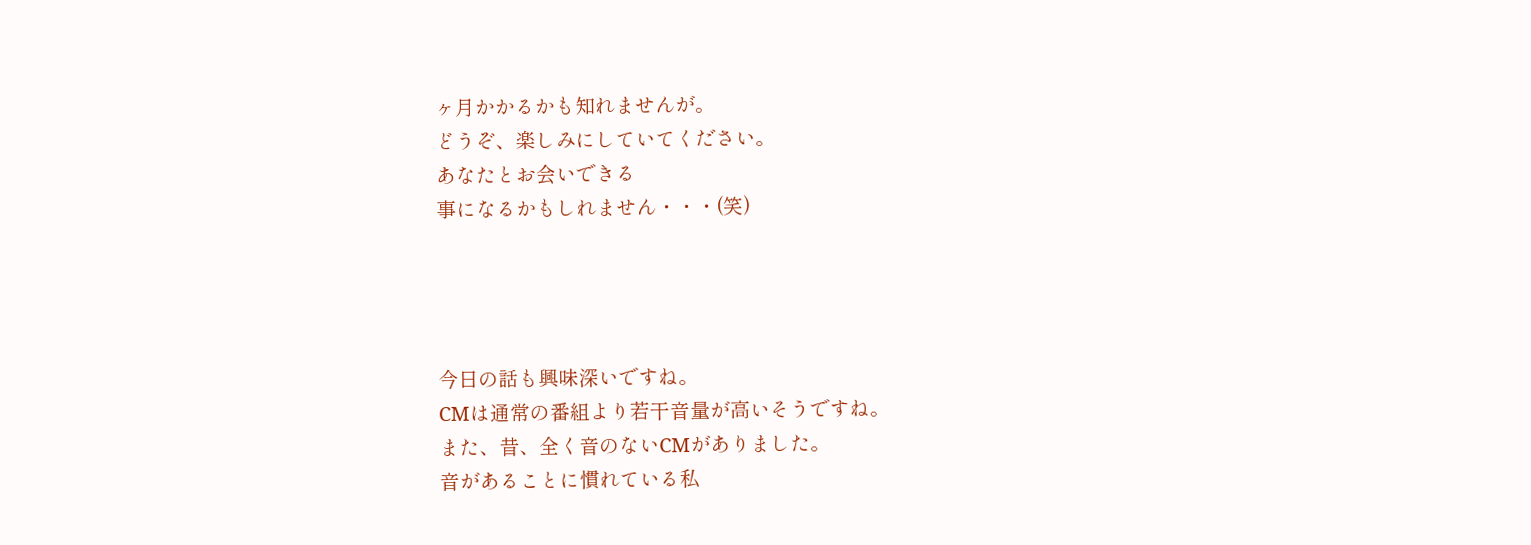ヶ月かかるかも知れませんが。
どうぞ、楽しみにしていてください。
あなたとお会いできる
事になるかもしれません・・・(笑)




今日の話も興味深いですね。
CMは通常の番組より若干音量が高いそうですね。
また、昔、全く音のないCMがありました。
音があることに慣れている私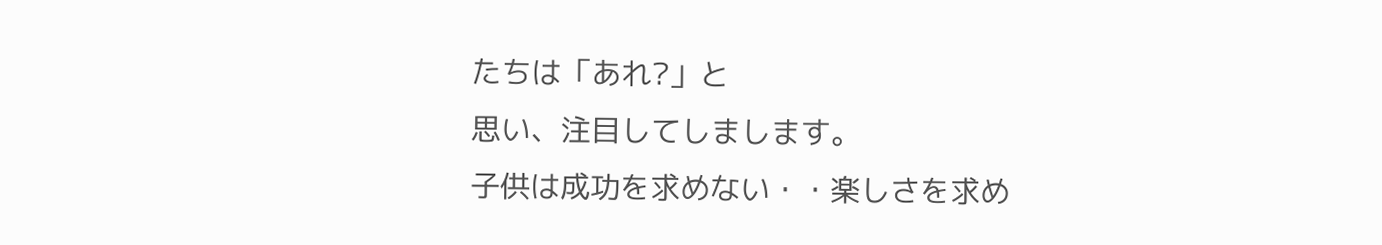たちは「あれ?」と
思い、注目してしまします。
子供は成功を求めない・・楽しさを求め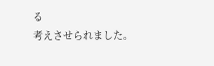る
考えさせられました。